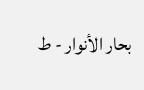بحار الأنوار - ط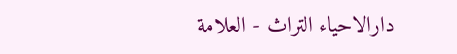دارالاحیاء التراث - العلامة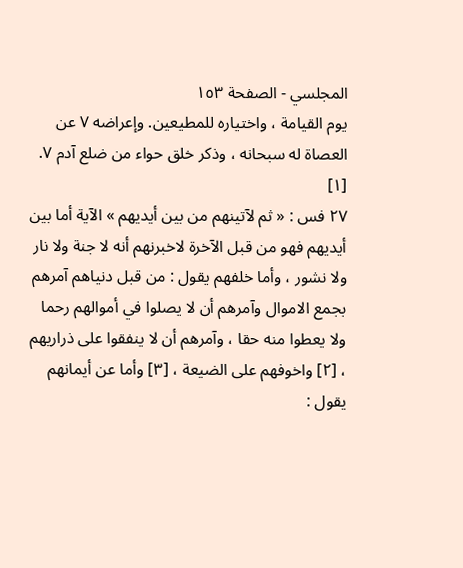المجلسي - الصفحة ١٥٣
يوم القيامة ، واختياره للمطيعين. وإعراضه ٧ عن العصاة له سبحانه ، وذكر خلق حواء من ضلع آدم ٧. [١]
٢٧ فس : « ثم لآتينهم من بين أيديهم » الآية أما بين أيديهم فهو من قبل الآخرة لاخبرنهم أنه لا جنة ولا نار ولا نشور ، وأما خلفهم يقول : من قبل دنياهم آمرهم بجمع الاموال وآمرهم أن لا يصلوا في أموالهم رحما ولا يعطوا منه حقا ، وآمرهم أن لا ينفقوا على ذراريهم ، [٢] واخوفهم على الضيعة ، [٣] وأما عن أيمانهم يقول :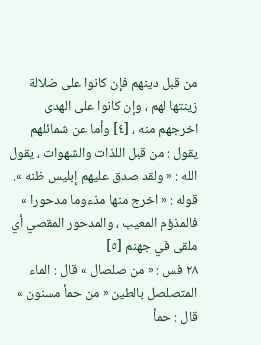من قبل دينهم فإن كانوا على ضلالة زينتها لهم ، وإن كانوا على الهدى اخرجهم منه ، [٤] وأما عن شمائلهم يقول : من قبل اللذات والشهوات ، يقول الله : « ولقد صدق عليهم إبليس ظنه ».
قوله : « اخرج منها مذءوما مدحورا » فالمذؤم المعيب ، والمدحور المقصي أي ملقى في جهنم [٥]
٢٨ فس : « من صلصال » قال : الماء المتصلصل بالطين « من حمأ مسنون » قال : حمأ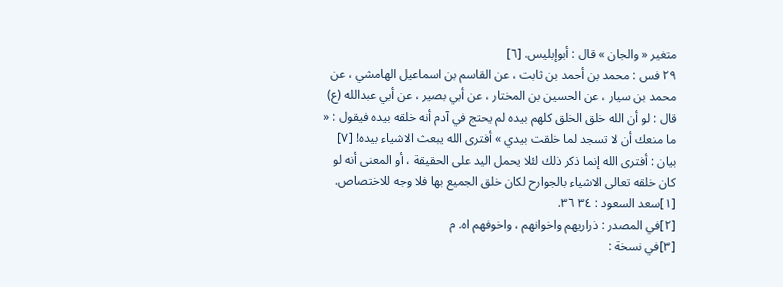متغير « والجان » قال : أبوإبليس. [٦]
٢٩ فس : محمد بن أحمد بن ثابت ، عن القاسم بن اسماعيل الهامشي ، عن محمد بن سيار ، عن الحسين بن المختار ، عن أبي بصير ، عن أبي عبدالله (ع) قال : لو أن الله خلق الخلق كلهم بيده لم يحتج في آدم أنه خلقه بيده فيقول : « ما منعك أن لا تسجد لما خلقت بيدي » أفترى الله يبعث الاشياء بيده! [٧]
بيان : أفترى الله إنما ذكر ذلك لئلا يحمل اليد على الحقيقة ، أو المعنى أنه لو كان خلقه تعالى الاشياء بالجوارح لكان خلق الجميع بها فلا وجه للاختصاص.
[١]سعد السعود : ٣٤ ٣٦.
[٢]في المصدر : ذراريهم واخوانهم ، واخوفهم اه. م
[٣]في نسخة :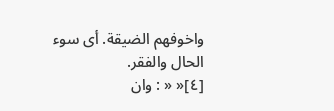واخوفهم الضيقة. أى سوء الحال والفقر.
[٤]« « : وان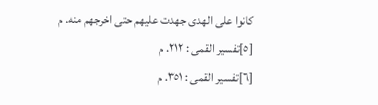كانوا على الهدى جهدت عليهم حتى اخرجهم منه. م
[٥]تفسير القمى : ٢١٢. م
[٦]تفسير القمى : ٣٥١. م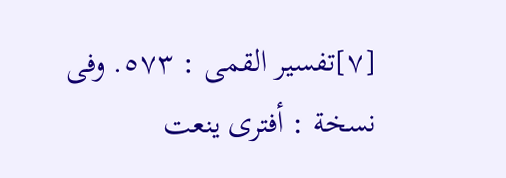[٧]تفسير القمى : ٥٧٣. وفى نسخة : أفترى ينعت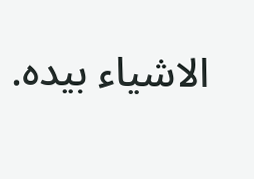الاشياء بيده.